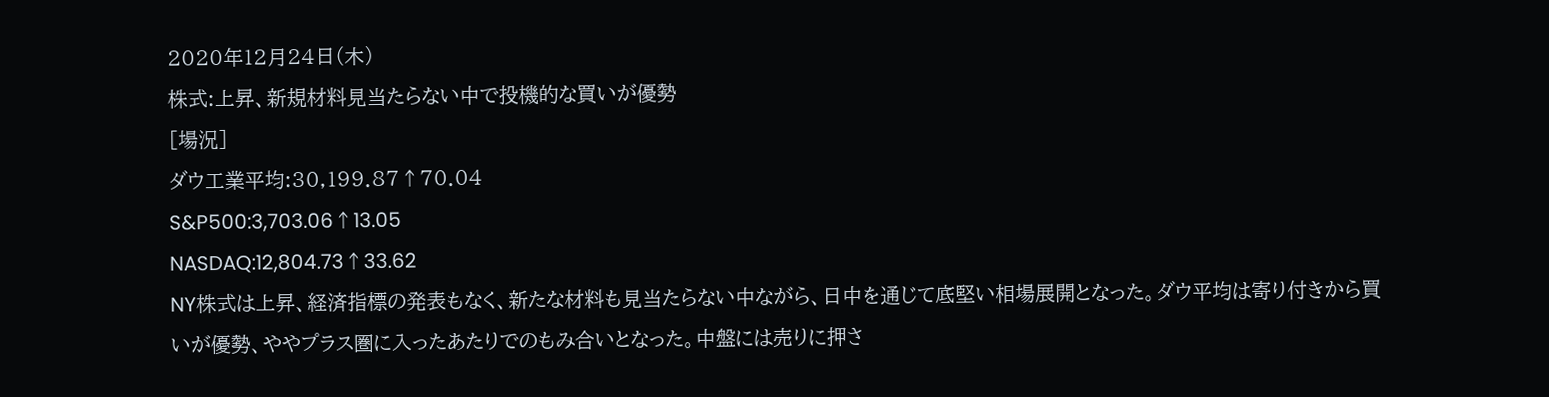2020年12月24日(木)
株式:上昇、新規材料見当たらない中で投機的な買いが優勢
[場況]
ダウ工業平均:30,199.87↑70.04
S&P500:3,703.06↑13.05
NASDAQ:12,804.73↑33.62
NY株式は上昇、経済指標の発表もなく、新たな材料も見当たらない中ながら、日中を通じて底堅い相場展開となった。ダウ平均は寄り付きから買いが優勢、ややプラス圏に入ったあたりでのもみ合いとなった。中盤には売りに押さ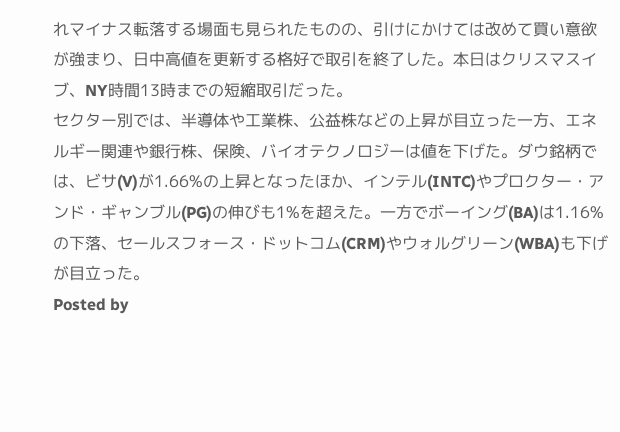れマイナス転落する場面も見られたものの、引けにかけては改めて買い意欲が強まり、日中高値を更新する格好で取引を終了した。本日はクリスマスイブ、NY時間13時までの短縮取引だった。
セクター別では、半導体や工業株、公益株などの上昇が目立った一方、エネルギー関連や銀行株、保険、バイオテクノロジーは値を下げた。ダウ銘柄では、ビサ(V)が1.66%の上昇となったほか、インテル(INTC)やプロクター・アンド・ギャンブル(PG)の伸びも1%を超えた。一方でボーイング(BA)は1.16%の下落、セールスフォース・ドットコム(CRM)やウォルグリーン(WBA)も下げが目立った。
Posted by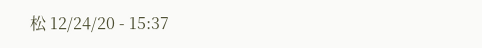松 12/24/20 - 15:37